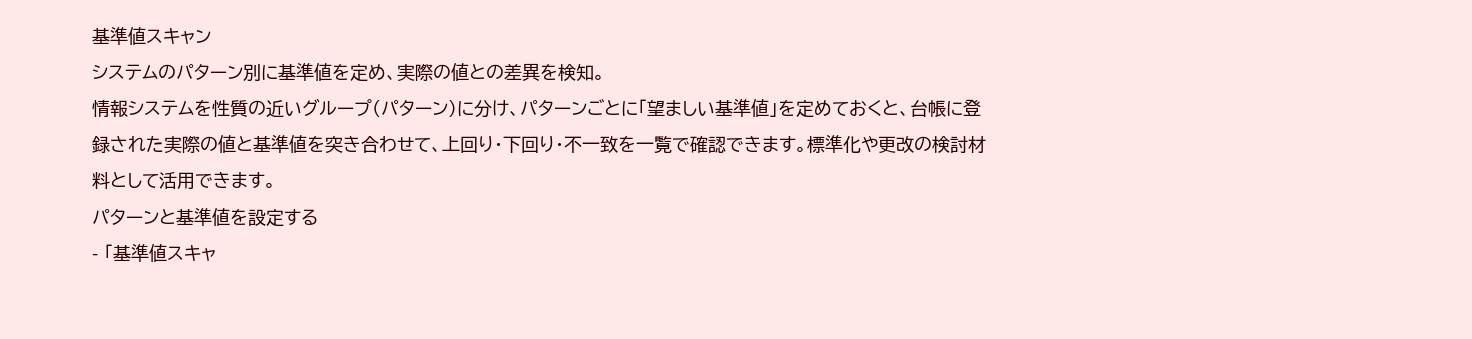基準値スキャン
システムのパターン別に基準値を定め、実際の値との差異を検知。
情報システムを性質の近いグループ(パターン)に分け、パターンごとに「望ましい基準値」を定めておくと、台帳に登録された実際の値と基準値を突き合わせて、上回り・下回り・不一致を一覧で確認できます。標準化や更改の検討材料として活用できます。
パターンと基準値を設定する
- 「基準値スキャ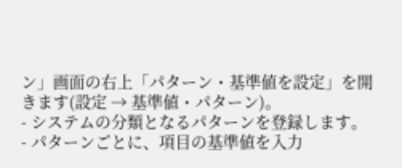ン」画面の右上「パターン・基準値を設定」を開きます(設定 → 基準値・パターン)。
- システムの分類となるパターンを登録します。
- パターンごとに、項目の基準値を入力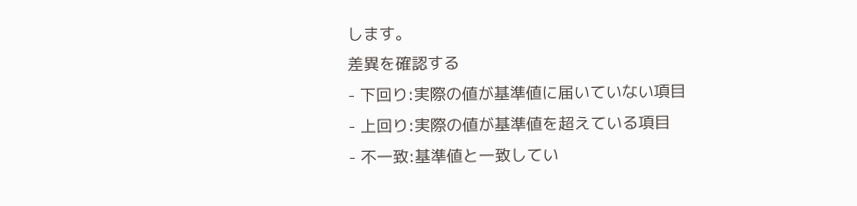します。
差異を確認する
- 下回り:実際の値が基準値に届いていない項目
- 上回り:実際の値が基準値を超えている項目
- 不一致:基準値と一致してい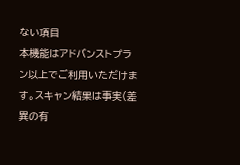ない項目
本機能はアドバンストプラン以上でご利用いただけます。スキャン結果は事実(差異の有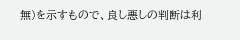無)を示すもので、良し悪しの判断は利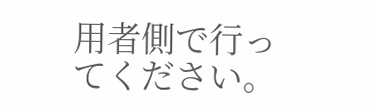用者側で行ってください。